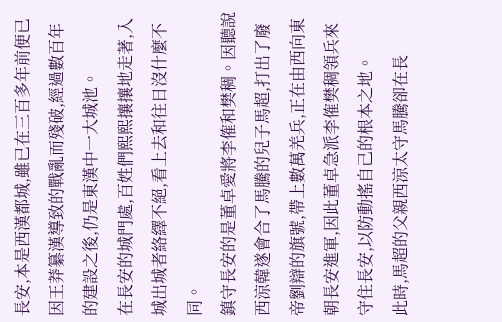長安,本是西漢都城,雖已在三百多年前便已因王莽纂漢導致的戰亂而殘破,經過數百年的建設之後,仍是東漢中一大城池。
在長安的城門處,百姓們熙熙攘攘地走著,入城出城者絡繹不絕,看上去和往日沒什麼不同。
鎮守長安的是董卓愛將李傕和樊稠。因聽說西涼韓遂會合了馬騰的兒子馬超,打出了廢帝劉辯的旗號,帶上數萬羌兵,正在由西向東朝長安進軍,因此董卓急派李傕樊稠領兵來守住長安,以防動搖自己的根本之地。
此時,馬超的父親西涼太守馬騰卻在長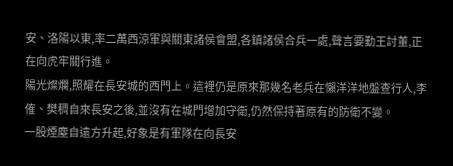安、洛陽以東,率二萬西涼軍與關東諸侯會盟,各鎮諸侯合兵一處,聲言要勤王討董,正在向虎牢關行進。
陽光燦爛,照耀在長安城的西門上。這裡仍是原來那幾名老兵在懶洋洋地盤查行人,李傕、樊稠自來長安之後,並沒有在城門增加守衛,仍然保持著原有的防衛不變。
一股煙塵自遠方升起,好象是有軍隊在向長安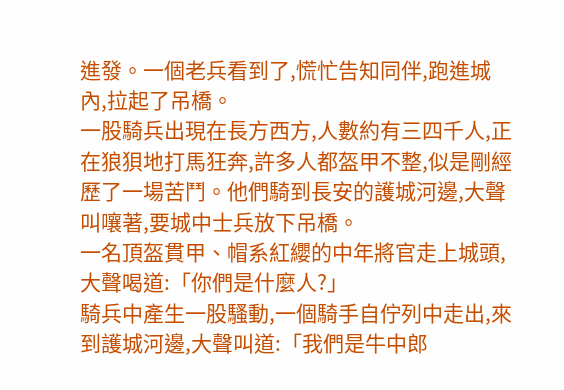進發。一個老兵看到了,慌忙告知同伴,跑進城內,拉起了吊橋。
一股騎兵出現在長方西方,人數約有三四千人,正在狼狽地打馬狂奔,許多人都盔甲不整,似是剛經歷了一場苦鬥。他們騎到長安的護城河邊,大聲叫嚷著,要城中士兵放下吊橋。
一名頂盔貫甲、帽系紅纓的中年將官走上城頭,大聲喝道:「你們是什麼人?」
騎兵中產生一股騷動,一個騎手自佇列中走出,來到護城河邊,大聲叫道:「我們是牛中郎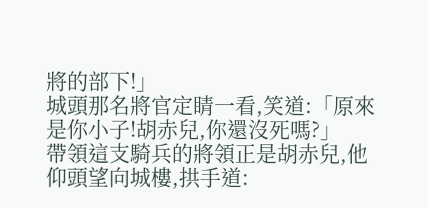將的部下!」
城頭那名將官定睛一看,笑道:「原來是你小子!胡赤兒,你還沒死嗎?」
帶領這支騎兵的將領正是胡赤兒,他仰頭望向城樓,拱手道: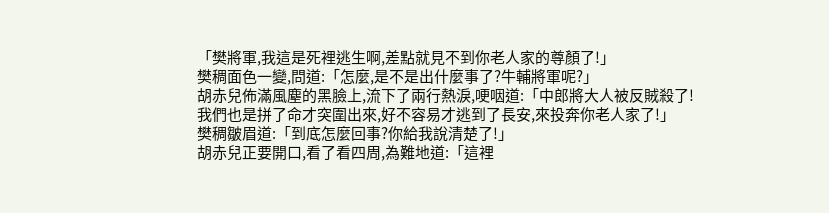「樊將軍,我這是死裡逃生啊,差點就見不到你老人家的尊顏了!」
樊稠面色一變,問道:「怎麼,是不是出什麼事了?牛輔將軍呢?」
胡赤兒佈滿風塵的黑臉上,流下了兩行熱淚,哽咽道:「中郎將大人被反賊殺了!我們也是拼了命才突圍出來,好不容易才逃到了長安,來投奔你老人家了!」
樊稠皺眉道:「到底怎麼回事?你給我說清楚了!」
胡赤兒正要開口,看了看四周,為難地道:「這裡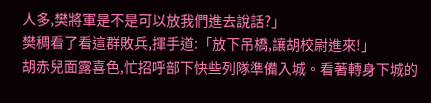人多,樊將軍是不是可以放我們進去說話?」
樊稠看了看這群敗兵,揮手道:「放下吊橋,讓胡校尉進來!」
胡赤兒面露喜色,忙招呼部下快些列隊準備入城。看著轉身下城的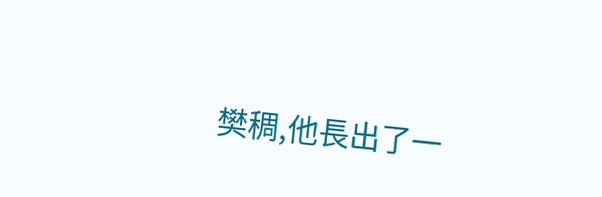樊稠,他長出了一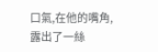口氣,在他的嘴角,露出了一絲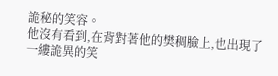詭秘的笑容。
他沒有看到,在背對著他的樊稠臉上,也出現了一縷詭異的笑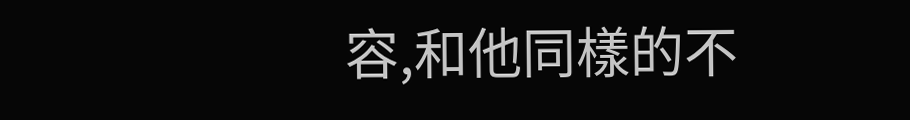容,和他同樣的不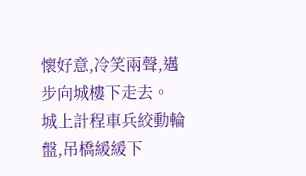懷好意,冷笑兩聲,邁步向城樓下走去。
城上計程車兵絞動輪盤,吊橋緩緩下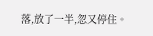落,放了一半,忽又停住。